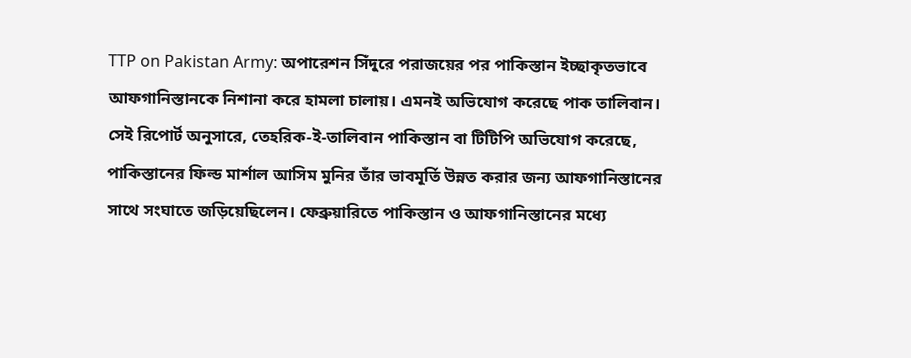TTP on Pakistan Army: অপারেশন সিঁদুরে পরাজয়ের পর পাকিস্তান ইচ্ছাকৃতভাবে আফগানিস্তানকে নিশানা করে হামলা চালায়। এমনই অভিযোগ করেছে পাক তালিবান। সেই রিপোর্ট অনুসারে, তেহরিক-ই-তালিবান পাকিস্তান বা টিটিপি অভিযোগ করেছে, পাকিস্তানের ফিল্ড মার্শাল আসিম মুনির তাঁর ভাবমূর্তি উন্নত করার জন্য আফগানিস্তানের সাথে সংঘাতে জড়িয়েছিলেন। ফেব্রুয়ারিতে পাকিস্তান ও আফগানিস্তানের মধ্যে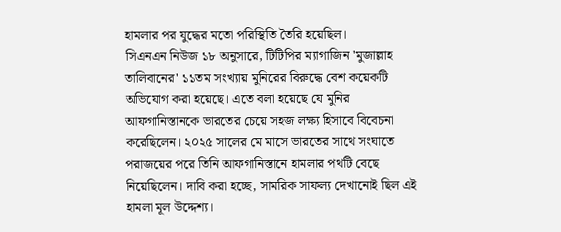হামলার পর যুদ্ধের মতো পরিস্থিতি তৈরি হয়েছিল।
সিএনএন নিউজ ১৮ অনুসারে, টিটিপির ম্যাগাজিন 'মুজাল্লাহ তালিবানের' ১১তম সংখ্যায় মুনিরের বিরুদ্ধে বেশ কয়েকটি অভিযোগ করা হয়েছে। এতে বলা হয়েছে যে মুনির আফগানিস্তানকে ভারতের চেয়ে সহজ লক্ষ্য হিসাবে বিবেচনা করেছিলেন। ২০২৫ সালের মে মাসে ভারতের সাথে সংঘাতে পরাজয়ের পরে তিনি আফগানিস্তানে হামলার পথটি বেছে নিয়েছিলেন। দাবি করা হচ্ছে, সামরিক সাফল্য দেখানোই ছিল এই হামলা মূল উদ্দেশ্য।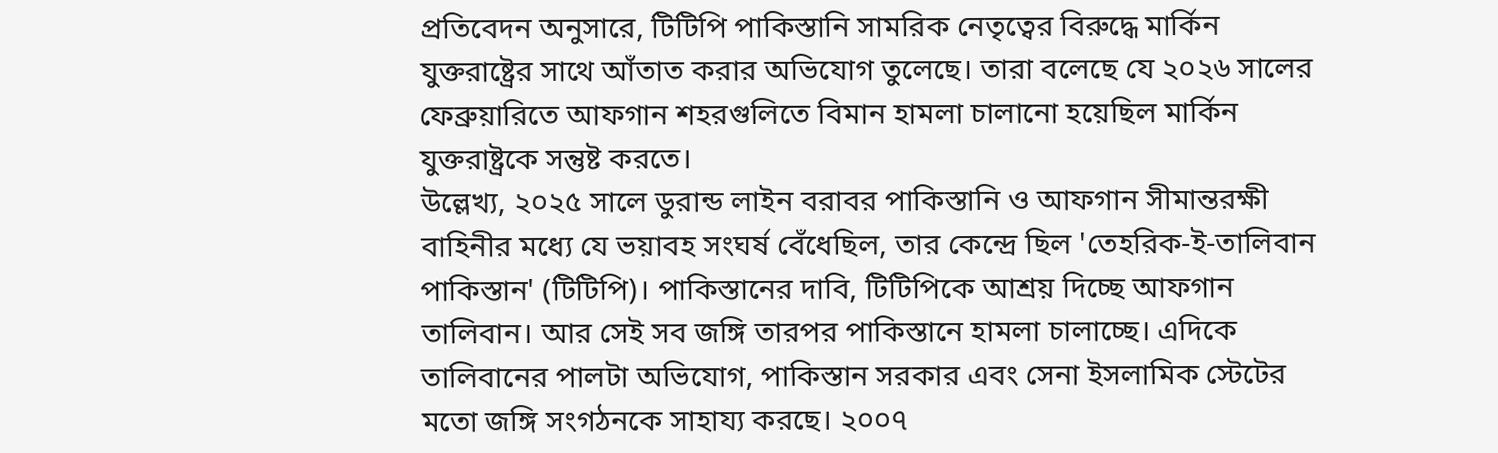প্রতিবেদন অনুসারে, টিটিপি পাকিস্তানি সামরিক নেতৃত্বের বিরুদ্ধে মার্কিন যুক্তরাষ্ট্রের সাথে আঁতাত করার অভিযোগ তুলেছে। তারা বলেছে যে ২০২৬ সালের ফেব্রুয়ারিতে আফগান শহরগুলিতে বিমান হামলা চালানো হয়েছিল মার্কিন যুক্তরাষ্ট্রকে সন্তুষ্ট করতে।
উল্লেখ্য, ২০২৫ সালে ডুরান্ড লাইন বরাবর পাকিস্তানি ও আফগান সীমান্তরক্ষী বাহিনীর মধ্যে যে ভয়াবহ সংঘর্ষ বেঁধেছিল, তার কেন্দ্রে ছিল 'তেহরিক-ই-তালিবান পাকিস্তান' (টিটিপি)। পাকিস্তানের দাবি, টিটিপিকে আশ্রয় দিচ্ছে আফগান তালিবান। আর সেই সব জঙ্গি তারপর পাকিস্তানে হামলা চালাচ্ছে। এদিকে তালিবানের পালটা অভিযোগ, পাকিস্তান সরকার এবং সেনা ইসলামিক স্টেটের মতো জঙ্গি সংগঠনকে সাহায্য করছে। ২০০৭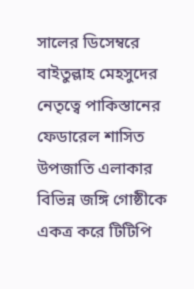সালের ডিসেম্বরে বাইতুল্লাহ মেহসুদের নেতৃত্বে পাকিস্তানের ফেডারেল শাসিত উপজাতি এলাকার বিভিন্ন জঙ্গি গোষ্ঠীকে একত্র করে টিটিপি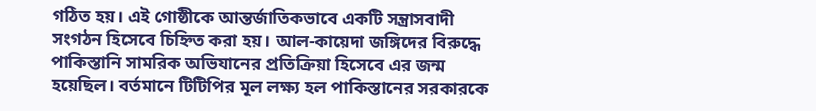গঠিত হয়। এই গোষ্ঠীকে আন্তর্জাতিকভাবে একটি সন্ত্রাসবাদী সংগঠন হিসেবে চিহ্নিত করা হয়। আল-কায়েদা জঙ্গিদের বিরুদ্ধে পাকিস্তানি সামরিক অভিযানের প্রতিক্রিয়া হিসেবে এর জন্ম হয়েছিল। বর্তমানে টিটিপির মূল লক্ষ্য হল পাকিস্তানের সরকারকে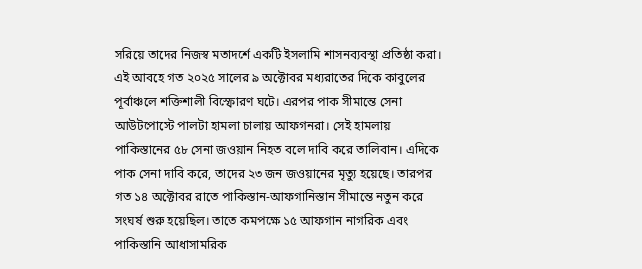সরিয়ে তাদের নিজস্ব মতাদর্শে একটি ইসলামি শাসনব্যবস্থা প্রতিষ্ঠা করা।
এই আবহে গত ২০২৫ সালের ৯ অক্টোবর মধ্যরাতের দিকে কাবুলের পূর্বাঞ্চলে শক্তিশালী বিস্ফোরণ ঘটে। এরপর পাক সীমান্তে সেনা আউটপোস্টে পালটা হামলা চালায় আফগনরা। সেই হামলায় পাকিস্তানের ৫৮ সেনা জওয়ান নিহত বলে দাবি করে তালিবান। এদিকে পাক সেনা দাবি করে, তাদের ২৩ জন জওয়ানের মৃত্যু হয়েছে। তারপর গত ১৪ অক্টোবর রাতে পাকিস্তান-আফগানিস্তান সীমান্তে নতুন করে সংঘর্ষ শুরু হয়েছিল। তাতে কমপক্ষে ১৫ আফগান নাগরিক এবং পাকিস্তানি আধাসামরিক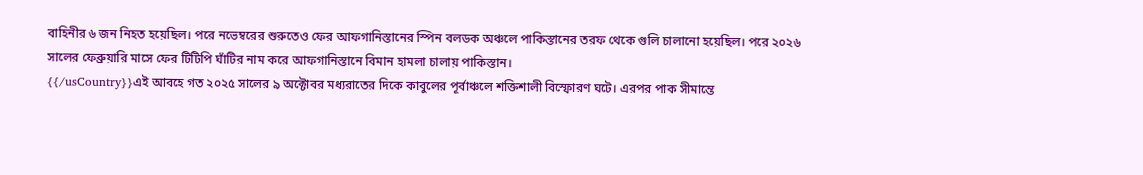বাহিনীর ৬ জন নিহত হয়েছিল। পরে নভেম্বরের শুরুতেও ফের আফগানিস্তানের স্পিন বলডক অঞ্চলে পাকিস্তানের তরফ থেকে গুলি চালানো হয়েছিল। পরে ২০২৬ সালের ফেব্রুয়ারি মাসে ফের টিটিপি ঘাঁটির নাম করে আফগানিস্তানে বিমান হামলা চালায় পাকিস্তান।
{{/usCountry}}এই আবহে গত ২০২৫ সালের ৯ অক্টোবর মধ্যরাতের দিকে কাবুলের পূর্বাঞ্চলে শক্তিশালী বিস্ফোরণ ঘটে। এরপর পাক সীমান্তে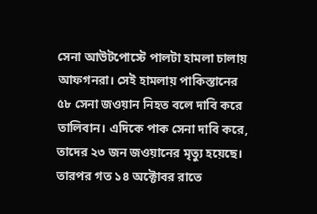সেনা আউটপোস্টে পালটা হামলা চালায় আফগনরা। সেই হামলায় পাকিস্তানের ৫৮ সেনা জওয়ান নিহত বলে দাবি করে তালিবান। এদিকে পাক সেনা দাবি করে, তাদের ২৩ জন জওয়ানের মৃত্যু হয়েছে। তারপর গত ১৪ অক্টোবর রাতে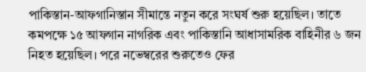পাকিস্তান-আফগানিস্তান সীমান্তে নতুন করে সংঘর্ষ শুরু হয়েছিল। তাতে কমপক্ষে ১৫ আফগান নাগরিক এবং পাকিস্তানি আধাসামরিক বাহিনীর ৬ জন নিহত হয়েছিল। পরে নভেম্বরের শুরুতেও ফের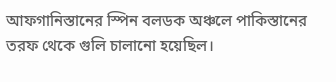আফগানিস্তানের স্পিন বলডক অঞ্চলে পাকিস্তানের তরফ থেকে গুলি চালানো হয়েছিল।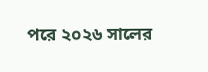পরে ২০২৬ সালের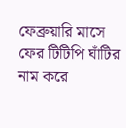ফেব্রুয়ারি মাসে ফের টিটিপি ঘাঁটির নাম করে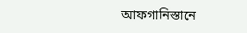আফগানিস্তানে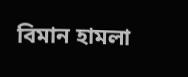বিমান হামলা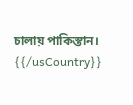চালায় পাকিস্তান।
{{/usCountry}}